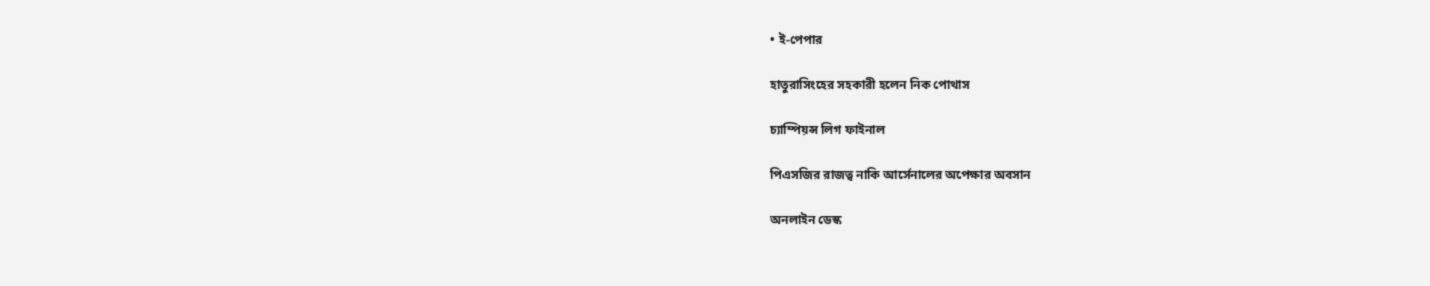• ই-পেপার

হাতুরাসিংহের সহকারী হলেন নিক পোথাস

চ্যাম্পিয়ন্স লিগ ফাইনাল

পিএসজির রাজত্ব নাকি আর্সেনালের অপেক্ষার অবসান

অনলাইন ডেস্ক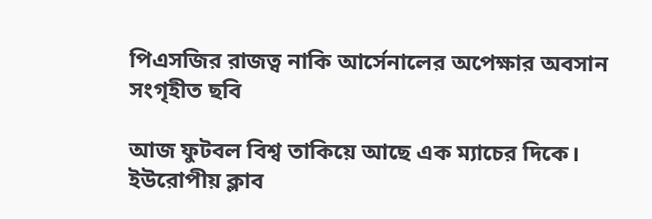পিএসজির রাজত্ব নাকি আর্সেনালের অপেক্ষার অবসান
সংগৃহীত ছবি

আজ ফুটবল বিশ্ব তাকিয়ে আছে এক ম্যাচের দিকে। ইউরোপীয় ক্লাব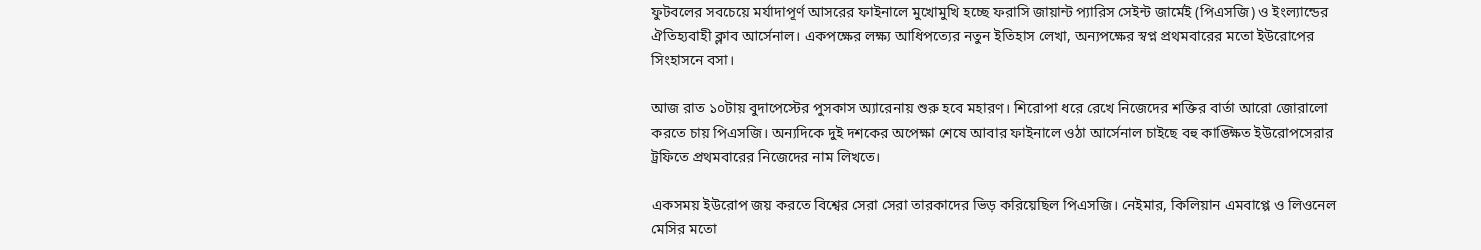ফুটবলের সবচেয়ে মর্যাদাপূর্ণ আসরের ফাইনালে মুখোমুখি হচ্ছে ফরাসি জায়ান্ট প্যারিস সেইন্ট জার্মেই (পিএসজি) ও ইংল্যান্ডের ঐতিহ্যবাহী ক্লাব আর্সেনাল। একপক্ষের লক্ষ্য আধিপত্যের নতুন ইতিহাস লেখা, অন্যপক্ষের স্বপ্ন প্রথমবারের মতো ইউরোপের সিংহাসনে বসা।

আজ রাত ১০টায় বুদাপেস্টের পুসকাস অ্যারেনায় শুরু হবে মহারণ। শিরোপা ধরে রেখে নিজেদের শক্তির বার্তা আরো জোরালো করতে চায় পিএসজি। অন্যদিকে দুই দশকের অপেক্ষা শেষে আবার ফাইনালে ওঠা আর্সেনাল চাইছে বহু কাঙ্ক্ষিত ইউরোপসেরার ট্রফিতে প্রথমবারের নিজেদের নাম লিখতে।

একসময় ইউরোপ জয় করতে বিশ্বের সেরা সেরা তারকাদের ভিড় করিয়েছিল পিএসজি। নেইমার, কিলিয়ান এমবাপ্পে ও লিওনেল মেসির মতো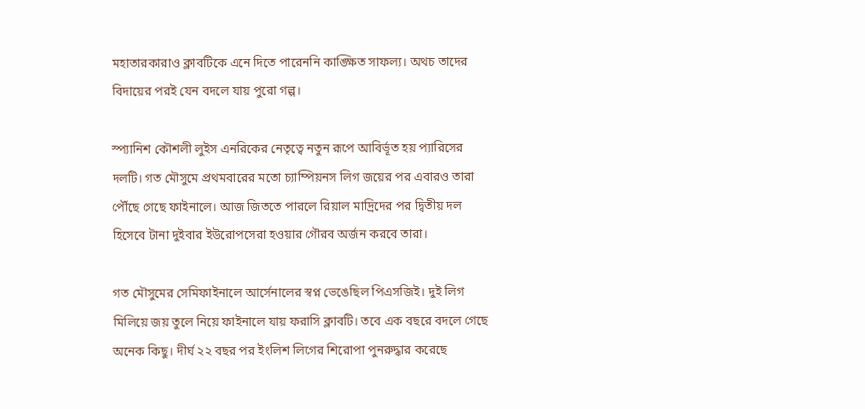মহাতারকারাও ক্লাবটিকে এনে দিতে পারেননি কাঙ্ক্ষিত সাফল্য। অথচ তাদের বিদায়ের পরই যেন বদলে যায় পুরো গল্প।

স্প্যানিশ কৌশলী লুইস এনরিকের নেতৃত্বে নতুন রূপে আবির্ভূত হয় প্যারিসের দলটি। গত মৌসুমে প্রথমবারের মতো চ্যাম্পিয়নস লিগ জয়ের পর এবারও তারা পৌঁছে গেছে ফাইনালে। আজ জিততে পারলে রিয়াল মাদ্রিদের পর দ্বিতীয় দল হিসেবে টানা দুইবার ইউরোপসেরা হওয়ার গৌরব অর্জন করবে তারা।

গত মৌসুমের সেমিফাইনালে আর্সেনালের স্বপ্ন ভেঙেছিল পিএসজিই। দুই লিগ মিলিয়ে জয় তুলে নিয়ে ফাইনালে যায় ফরাসি ক্লাবটি। তবে এক বছরে বদলে গেছে অনেক কিছু। দীর্ঘ ২২ বছর পর ইংলিশ লিগের শিরোপা পুনরুদ্ধার করেছে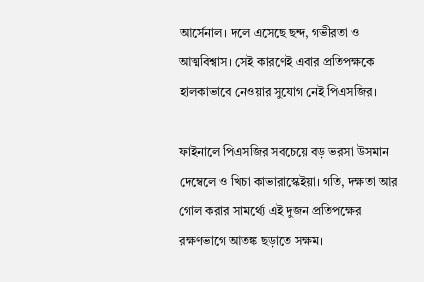আর্সেনাল। দলে এসেছে ছন্দ, গভীরতা ও আত্মবিশ্বাস। সেই কারণেই এবার প্রতিপক্ষকে হালকাভাবে নেওয়ার সুযোগ নেই পিএসজির।

ফাইনালে পিএসজির সবচেয়ে বড় ভরসা উসমান দেম্বেলে ও খিচা কাভারাস্কেইয়া। গতি, দক্ষতা আর গোল করার সামর্থ্যে এই দুজন প্রতিপক্ষের রক্ষণভাগে আতঙ্ক ছড়াতে সক্ষম।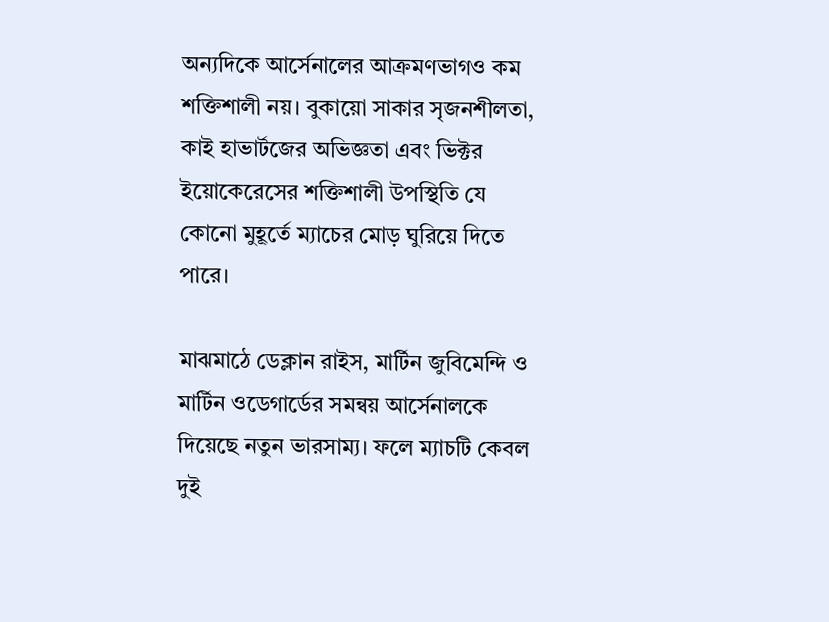অন্যদিকে আর্সেনালের আক্রমণভাগও কম শক্তিশালী নয়। বুকায়ো সাকার সৃজনশীলতা, কাই হাভার্টজের অভিজ্ঞতা এবং ভিক্টর ইয়োকেরেসের শক্তিশালী উপস্থিতি যে কোনো মুহূর্তে ম্যাচের মোড় ঘুরিয়ে দিতে পারে।

মাঝমাঠে ডেক্লান রাইস, মার্টিন জুবিমেন্দি ও মার্টিন ওডেগার্ডের সমন্বয় আর্সেনালকে দিয়েছে নতুন ভারসাম্য। ফলে ম্যাচটি কেবল দুই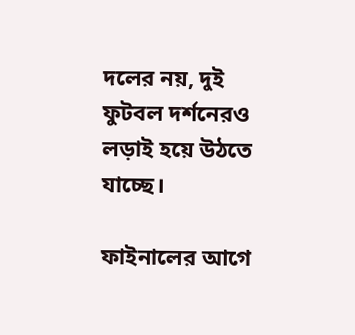দলের নয়, দুই ফুটবল দর্শনেরও লড়াই হয়ে উঠতে যাচ্ছে।

ফাইনালের আগে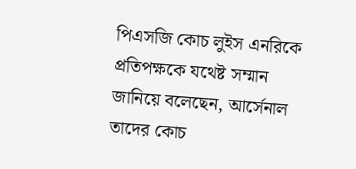পিএসজি কোচ লুইস এনরিকে প্রতিপক্ষকে যথেষ্ট সম্মান জানিয়ে বলেছেন, আর্সেনাল তাদের কোচ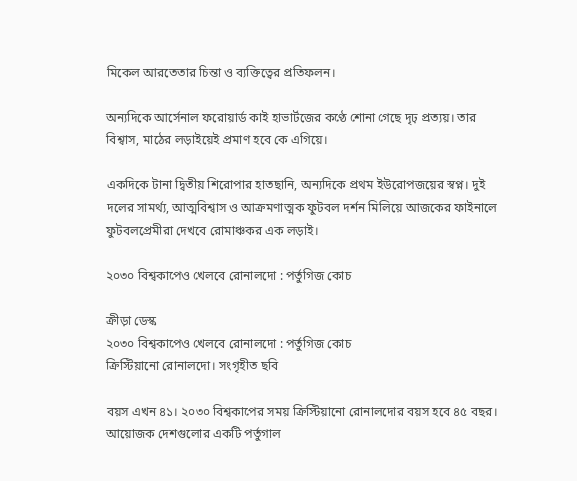মিকেল আরতেতার চিন্তা ও ব্যক্তিত্বের প্রতিফলন।

অন্যদিকে আর্সেনাল ফরোয়ার্ড কাই হাভার্টজের কণ্ঠে শোনা গেছে দৃঢ় প্রত্যয়। তার বিশ্বাস, মাঠের লড়াইয়েই প্রমাণ হবে কে এগিয়ে।

একদিকে টানা দ্বিতীয় শিরোপার হাতছানি, অন্যদিকে প্রথম ইউরোপজয়ের স্বপ্ন। দুই দলের সামর্থ্য, আত্মবিশ্বাস ও আক্রমণাত্মক ফুটবল দর্শন মিলিয়ে আজকের ফাইনালে ফুটবলপ্রেমীরা দেখবে রোমাঞ্চকর এক লড়াই।

২০৩০ বিশ্বকাপেও খেলবে রোনালদো : পর্তুগিজ কোচ

ক্রীড়া ডেস্ক
২০৩০ বিশ্বকাপেও খেলবে রোনালদো : পর্তুগিজ কোচ
ক্রিস্টিয়ানো রোনালদো। সংগৃহীত ছবি

বয়স এখন ৪১। ২০৩০ বিশ্বকাপের সময় ক্রিস্টিয়ানো রোনালদোর বয়স হবে ৪৫ বছর। আয়োজক দেশগুলোর একটি পর্তুগাল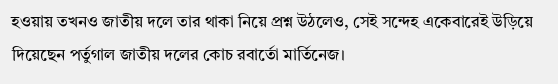হওয়ায় তখনও জাতীয় দলে তার থাকা নিয়ে প্রশ্ন উঠলেও, সেই সন্দেহ একেবারেই উড়িয়ে দিয়েছেন পর্তুগাল জাতীয় দলের কোচ রবার্তো মার্তিনেজ।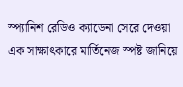স্প্যানিশ রেডিও ক্যাডেনা সেরে দেওয়া এক সাক্ষাৎকারে মার্তিনেজ স্পষ্ট জানিয়ে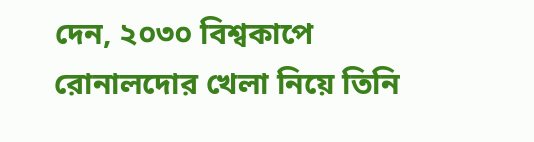দেন, ২০৩০ বিশ্বকাপে রোনালদোর খেলা নিয়ে তিনি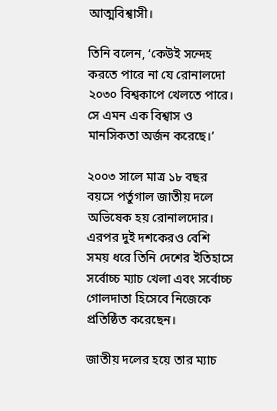আত্মবিশ্বাসী।

তিনি বলেন, ‘কেউই সন্দেহ করতে পারে না যে রোনালদো ২০৩০ বিশ্বকাপে খেলতে পারে। সে এমন এক বিশ্বাস ও মানসিকতা অর্জন করেছে।’

২০০৩ সালে মাত্র ১৮ বছর বয়সে পর্তুগাল জাতীয় দলে অভিষেক হয় রোনালদোর। এরপর দুই দশকেরও বেশি সময় ধরে তিনি দেশের ইতিহাসে সর্বোচ্চ ম্যাচ খেলা এবং সর্বোচ্চ গোলদাতা হিসেবে নিজেকে প্রতিষ্ঠিত করেছেন।

জাতীয় দলের হয়ে তার ম্যাচ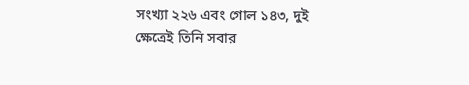সংখ্যা ২২৬ এবং গোল ১৪৩, দুই ক্ষেত্রেই তিনি সবার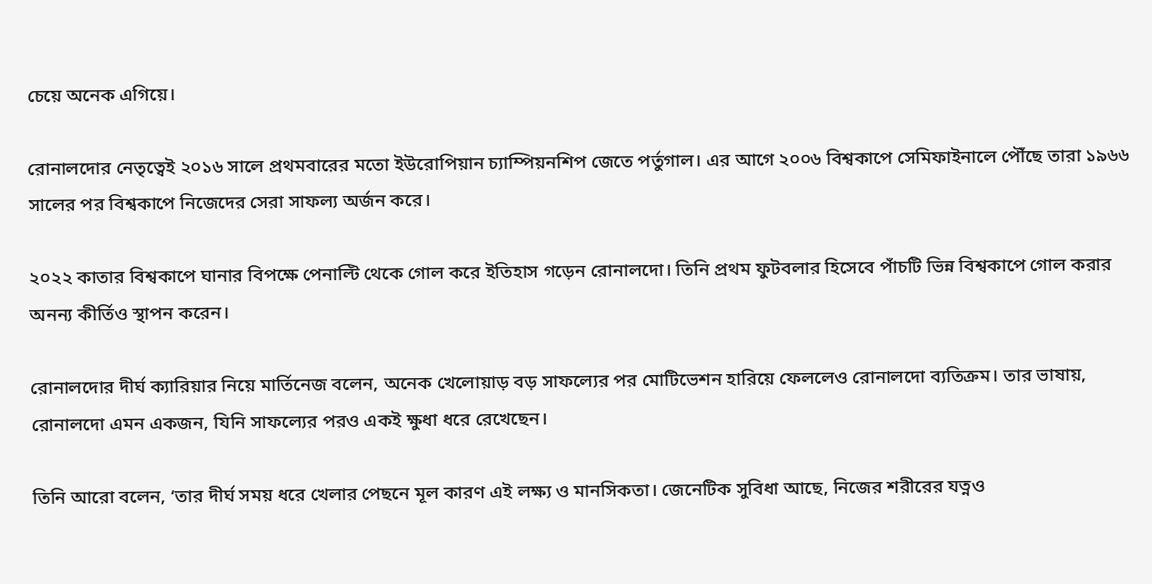চেয়ে অনেক এগিয়ে।

রোনালদোর নেতৃত্বেই ২০১৬ সালে প্রথমবারের মতো ইউরোপিয়ান চ্যাম্পিয়নশিপ জেতে পর্তুগাল। এর আগে ২০০৬ বিশ্বকাপে সেমিফাইনালে পৌঁছে তারা ১৯৬৬ সালের পর বিশ্বকাপে নিজেদের সেরা সাফল্য অর্জন করে।

২০২২ কাতার বিশ্বকাপে ঘানার বিপক্ষে পেনাল্টি থেকে গোল করে ইতিহাস গড়েন রোনালদো। তিনি প্রথম ফুটবলার হিসেবে পাঁচটি ভিন্ন বিশ্বকাপে গোল করার অনন্য কীর্তিও স্থাপন করেন।

রোনালদোর দীর্ঘ ক্যারিয়ার নিয়ে মার্তিনেজ বলেন, অনেক খেলোয়াড় বড় সাফল্যের পর মোটিভেশন হারিয়ে ফেললেও রোনালদো ব্যতিক্রম। তার ভাষায়, রোনালদো এমন একজন, যিনি সাফল্যের পরও একই ক্ষুধা ধরে রেখেছেন।

তিনি আরো বলেন, ‘তার দীর্ঘ সময় ধরে খেলার পেছনে মূল কারণ এই লক্ষ্য ও মানসিকতা। জেনেটিক সুবিধা আছে, নিজের শরীরের যত্নও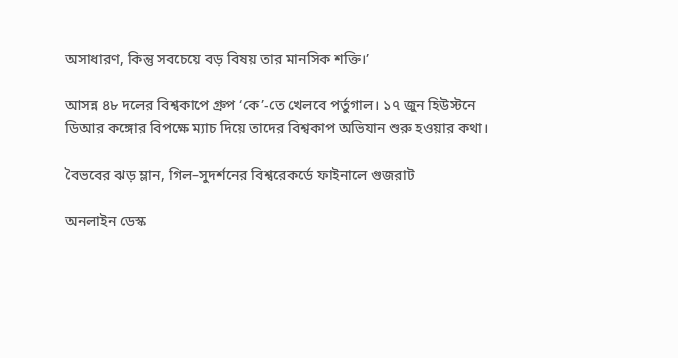অসাধারণ, কিন্তু সবচেয়ে বড় বিষয় তার মানসিক শক্তি।’

আসন্ন ৪৮ দলের বিশ্বকাপে গ্রুপ ‘কে’-তে খেলবে পর্তুগাল। ১৭ জুন হিউস্টনে ডিআর কঙ্গোর বিপক্ষে ম্যাচ দিয়ে তাদের বিশ্বকাপ অভিযান শুরু হওয়ার কথা।

বৈভবের ঝড় ম্লান, গিল–সুদর্শনের বিশ্বরেকর্ডে ফাইনালে গুজরাট

অনলাইন ডেস্ক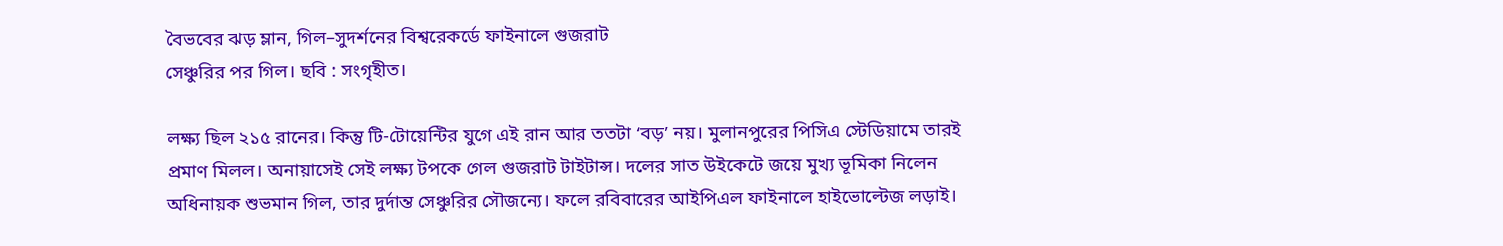বৈভবের ঝড় ম্লান, গিল–সুদর্শনের বিশ্বরেকর্ডে ফাইনালে গুজরাট
সেঞ্চুরির পর গিল। ছবি : সংগৃহীত।

লক্ষ্য ছিল ২১৫ রানের। কিন্তু টি-টোয়েন্টির যুগে এই রান আর ততটা ‘বড়’ নয়। মুলানপুরের পিসিএ স্টেডিয়ামে তারই প্রমাণ মিলল। অনায়াসেই সেই লক্ষ্য টপকে গেল গুজরাট টাইটান্স। দলের সাত উইকেটে জয়ে মুখ্য ভূমিকা নিলেন অধিনায়ক শুভমান গিল, তার দুর্দান্ত সেঞ্চুরির সৌজন্যে। ফলে রবিবারের আইপিএল ফাইনালে হাইভোল্টেজ লড়াই।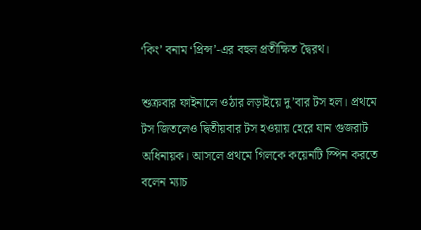‘কিং’ বনাম ‘প্রিন্স’-এর বহুল প্রতীক্ষিত দ্বৈরথ।

শুক্রবার ফাইনালে ওঠার লড়াইয়ে দু’বার টস হল। প্রথমে টস জিতলেও দ্বিতীয়বার টস হওয়ায় হেরে যান গুজরাট অধিনায়ক। আসলে প্রথমে গিলকে কয়েনটি স্পিন করতে বলেন ম্যাচ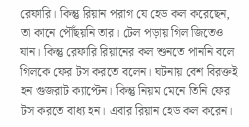রেফারি। কিন্তু রিয়ান পরাগ যে হেড কল করেছেন, তা কানে পৌঁছয়নি তার। টেল পড়ায় গিল জিতেও যান। কিন্তু রেফারি রিয়ানের কল শুনতে পাননি বলে গিলকে ফের টস করতে বলেন। ঘটনায় বেশ বিরক্তই হন গুজরাট ক্যাপ্টেন। কিন্তু নিয়ম মেনে তিনি ফের টস করতে বাধ্য হন। এবার রিয়ান হেড কল করেন।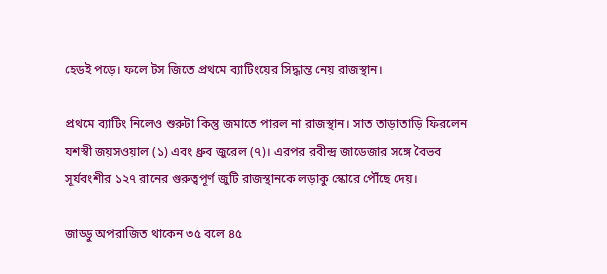হেডই পড়ে। ফলে টস জিতে প্রথমে ব্যাটিংয়ের সিদ্ধান্ত নেয় রাজস্থান।

প্রথমে ব্যাটিং নিলেও শুরুটা কিন্তু জমাতে পারল না রাজস্থান। সাত তাড়াতাড়ি ফিরলেন যশস্বী জয়সওয়াল (১) এবং ধ্রুব জুরেল (৭)। এরপর রবীন্দ্র জাডেজার সঙ্গে বৈভব সূর্যবংশীর ১২৭ রানের গুরুত্বপূর্ণ জুটি রাজস্থানকে লড়াকু স্কোরে পৌঁছে দেয়।

জাড্ডু অপরাজিত থাকেন ৩৫ বলে ৪৫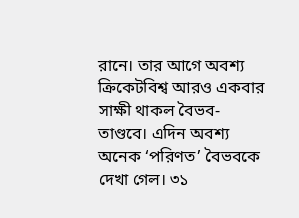রানে। তার আগে অবশ্য ক্রিকেটবিশ্ব আরও একবার সাক্ষী থাকল বৈভব-তাণ্ডবে। এদিন অবশ্য অনেক ‘পরিণত’ বৈভবকে দেখা গেল। ৩১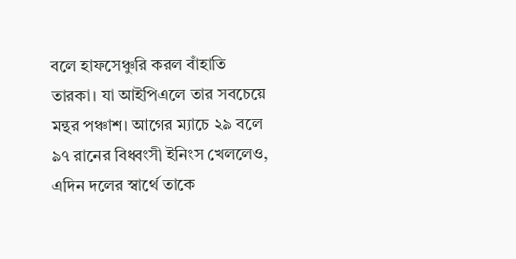বলে হাফসেঞ্চুরি করল বাঁহাতি তারকা। যা আইপিএলে তার সবচেয়ে মন্থর পঞ্চাশ। আগের ম্যাচে ২৯ বলে ৯৭ রানের বিধ্বংসী ইনিংস খেললেও, এদিন দলের স্বার্থে তাকে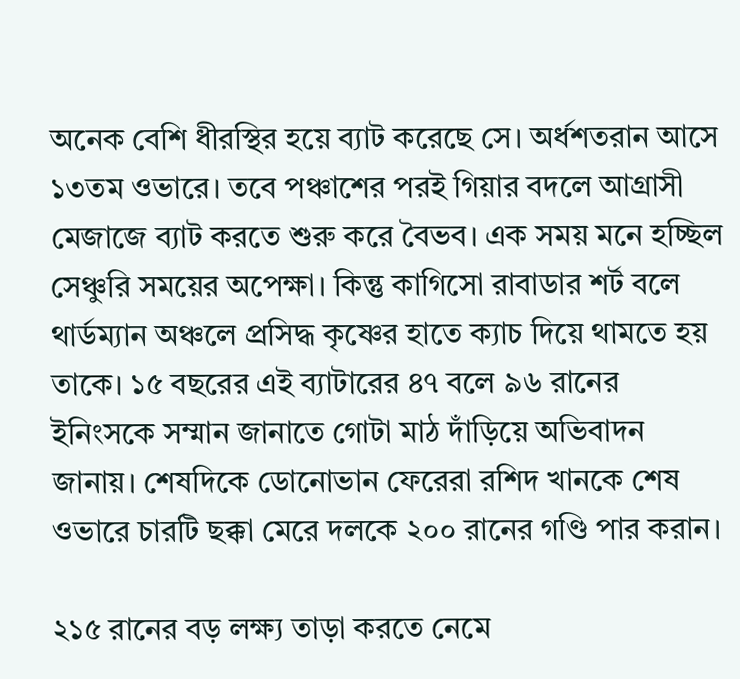অনেক বেশি ধীরস্থির হয়ে ব্যাট করেছে সে। অর্ধশতরান আসে ১৩তম ওভারে। তবে পঞ্চাশের পরই গিয়ার বদলে আগ্রাসী মেজাজে ব্যাট করতে শুরু করে বৈভব। এক সময় মনে হচ্ছিল সেঞ্চুরি সময়ের অপেক্ষা। কিন্তু কাগিসো রাবাডার শর্ট বলে থার্ডম্যান অঞ্চলে প্রসিদ্ধ কৃষ্ণের হাতে ক্যাচ দিয়ে থামতে হয় তাকে। ১৫ বছরের এই ব্যাটারের ৪৭ বলে ৯৬ রানের ইনিংসকে সম্মান জানাতে গোটা মাঠ দাঁড়িয়ে অভিবাদন জানায়। শেষদিকে ডোনোভান ফেরেরা রশিদ খানকে শেষ ওভারে চারটি ছক্কা মেরে দলকে ২০০ রানের গণ্ডি পার করান।

২১৫ রানের বড় লক্ষ্য তাড়া করতে নেমে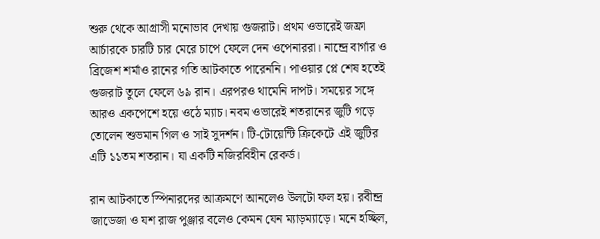শুরু থেকে আগ্রাসী মনোভাব দেখায় গুজরাট। প্রথম ওভারেই জফ্রা আর্চারকে চারটি চার মেরে চাপে ফেলে দেন ওপেনাররা। নান্দ্রে বার্গার ও ব্রিজেশ শর্মাও রানের গতি আটকাতে পারেননি। পাওয়ার প্লে শেষ হতেই গুজরাট তুলে ফেলে ৬৯ রান। এরপরও থামেনি দাপট। সময়ের সঙ্গে আরও একপেশে হয়ে ওঠে ম্যাচ। নবম ওভারেই শতরানের জুটি গড়ে তোলেন শুভমান গিল ও সাই সুদর্শন। টি-টোয়েন্টি ক্রিকেটে এই জুটির এটি ১১তম শতরান। যা একটি নজিরবিহীন রেকর্ড।

রান আটকাতে স্পিনারদের আক্রমণে আনলেও উলটো ফল হয়। রবীন্দ্র জাডেজা ও যশ রাজ পুঞ্জার বলেও কেমন যেন ম্যাড়ম্যাড়ে। মনে হচ্ছিল,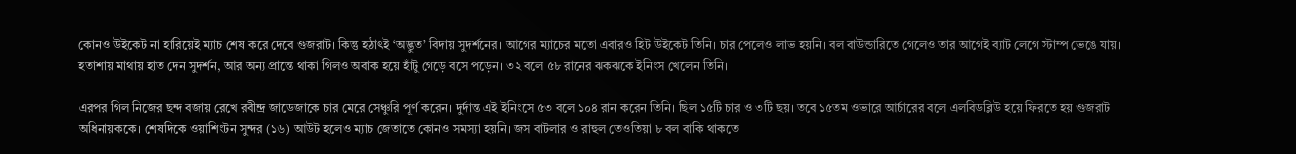কোনও উইকেট না হারিয়েই ম্যাচ শেষ করে দেবে গুজরাট। কিন্তু হঠাৎই ‘অদ্ভুত’ বিদায় সুদর্শনের। আগের ম্যাচের মতো এবারও হিট উইকেট তিনি। চার পেলেও লাভ হয়নি। বল বাউন্ডারিতে গেলেও তার আগেই ব্যাট লেগে স্টাম্প ভেঙে যায়। হতাশায় মাথায় হাত দেন সুদর্শন, আর অন্য প্রান্তে থাকা গিলও অবাক হয়ে হাঁটু গেড়ে বসে পড়েন। ৩২ বলে ৫৮ রানের ঝকঝকে ইনিংস খেলেন তিনি।

এরপর গিল নিজের ছন্দ বজায় রেখে রবীন্দ্র জাডেজাকে চার মেরে সেঞ্চুরি পূর্ণ করেন। দুর্দান্ত এই ইনিংসে ৫৩ বলে ১০৪ রান করেন তিনি। ছিল ১৫টি চার ও ৩টি ছয়। তবে ১৫তম ওভারে আর্চারের বলে এলবিডব্লিউ হয়ে ফিরতে হয় গুজরাট অধিনায়ককে। শেষদিকে ওয়াশিংটন সুন্দর (১৬) আউট হলেও ম্যাচ জেতাতে কোনও সমস্যা হয়নি। জস বাটলার ও রাহুল তেওতিয়া ৮ বল বাকি থাকতে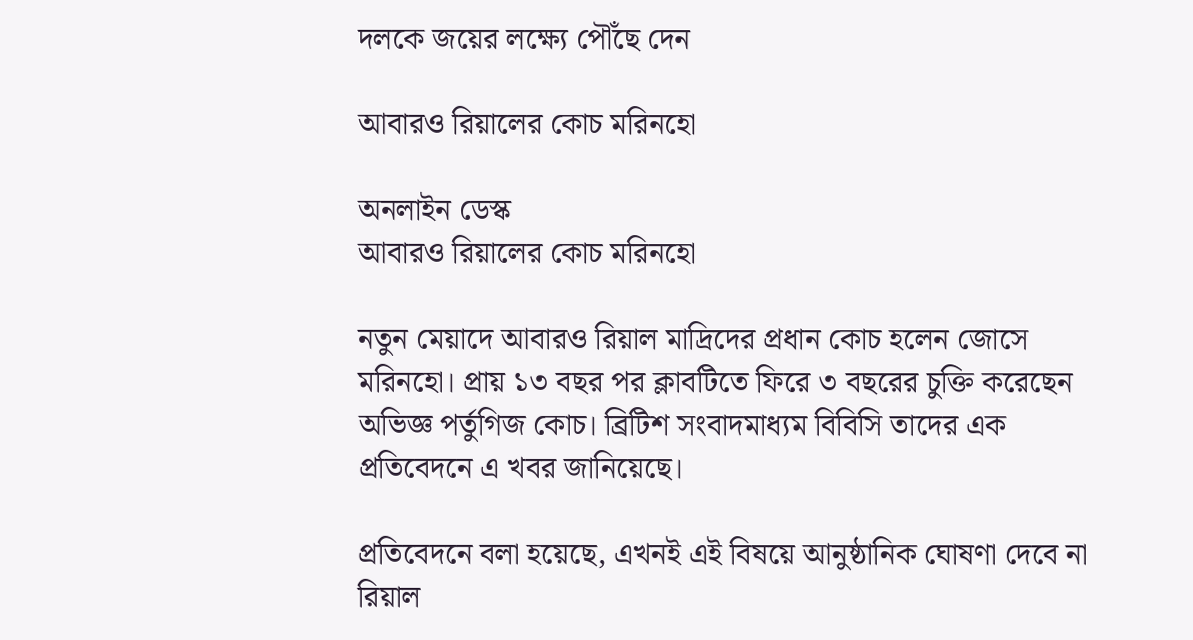দলকে জয়ের লক্ষ্যে পৌঁছে দেন

আবারও রিয়ালের কোচ মরিনহো

অনলাইন ডেস্ক
আবারও রিয়ালের কোচ মরিনহো

নতুন মেয়াদে আবারও রিয়াল মাদ্রিদের প্রধান কোচ হলেন জোসে মরিনহো। প্রায় ১৩ বছর পর ক্লাবটিতে ফিরে ৩ বছরের চুক্তি করেছেন অভিজ্ঞ পর্তুগিজ কোচ। ব্রিটিশ সংবাদমাধ্যম বিবিসি তাদের এক প্রতিবেদনে এ খবর জানিয়েছে।

প্রতিবেদনে বলা হয়েছে, এখনই এই বিষয়ে আনুষ্ঠানিক ঘোষণা দেবে না রিয়াল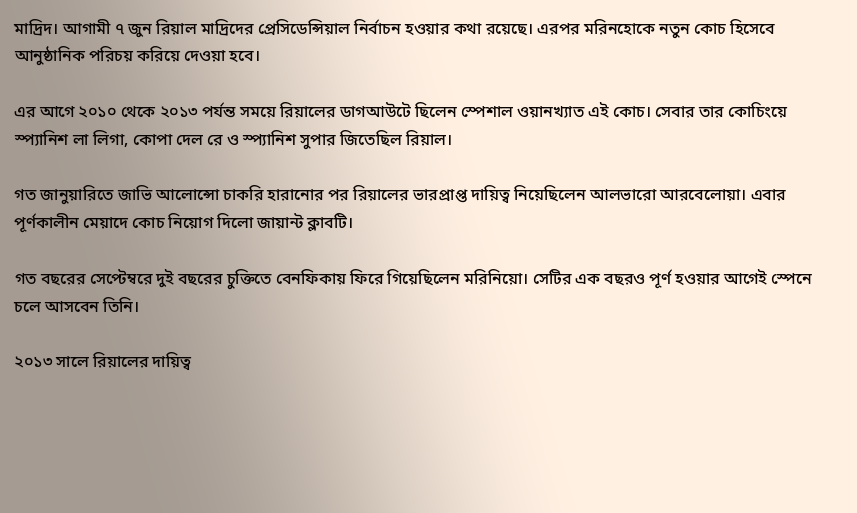মাদ্রিদ। আগামী ৭ জুন রিয়াল মাদ্রিদের প্রেসিডেন্সিয়াল নির্বাচন হওয়ার কথা রয়েছে। এরপর মরিনহোকে নতুন কোচ হিসেবে আনুষ্ঠানিক পরিচয় করিয়ে দেওয়া হবে।

এর আগে ২০১০ থেকে ২০১৩ পর্যন্ত সময়ে রিয়ালের ডাগআউটে ছিলেন স্পেশাল ওয়ানখ্যাত এই কোচ। সেবার তার কোচিংয়ে স্প্যানিশ লা লিগা, কোপা দেল রে ও স্প্যানিশ সুপার জিতেছিল রিয়াল।

গত জানুয়ারিতে জাভি আলোন্সো চাকরি হারানোর পর রিয়ালের ভারপ্রাপ্ত দায়িত্ব নিয়েছিলেন আলভারো আরবেলোয়া। এবার পূর্ণকালীন মেয়াদে কোচ নিয়োগ দিলো জায়ান্ট ক্লাবটি।

গত বছরের সেপ্টেম্বরে দুই বছরের চুক্তিতে বেনফিকায় ফিরে গিয়েছিলেন মরিনিয়ো। সেটির এক বছরও পূর্ণ হওয়ার আগেই স্পেনে চলে আসবেন তিনি।

২০১৩ সালে রিয়ালের দায়িত্ব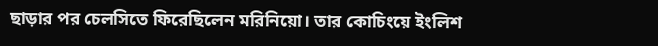ছাড়ার পর চেলসিতে ফিরেছিলেন মরিনিয়ো। তার কোচিংয়ে ইংলিশ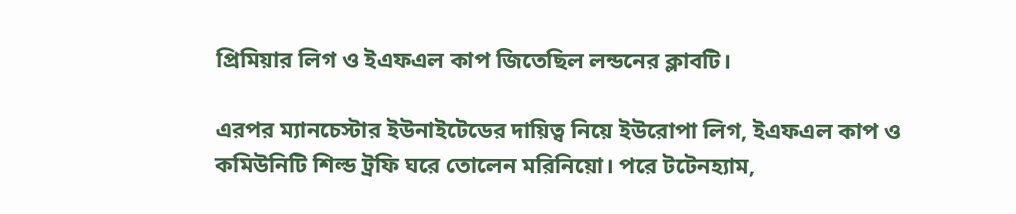প্রিমিয়ার লিগ ও ইএফএল কাপ জিতেছিল লন্ডনের ক্লাবটি।

এরপর ম্যানচেস্টার ইউনাইটেডের দায়িত্ব নিয়ে ইউরোপা লিগ, ইএফএল কাপ ও কমিউনিটি শিল্ড ট্রফি ঘরে তোলেন মরিনিয়ো। পরে টটেনহ্যাম,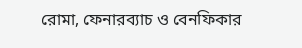রোমা, ফেনারব্যাচ ও বেনফিকার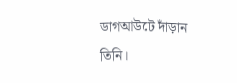ডাগআউটে দাঁড়ান তিনি।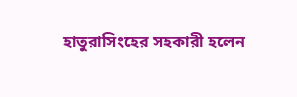হাতুরাসিংহের সহকারী হলেন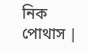নিক পোথাস |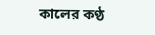কালের কণ্ঠ